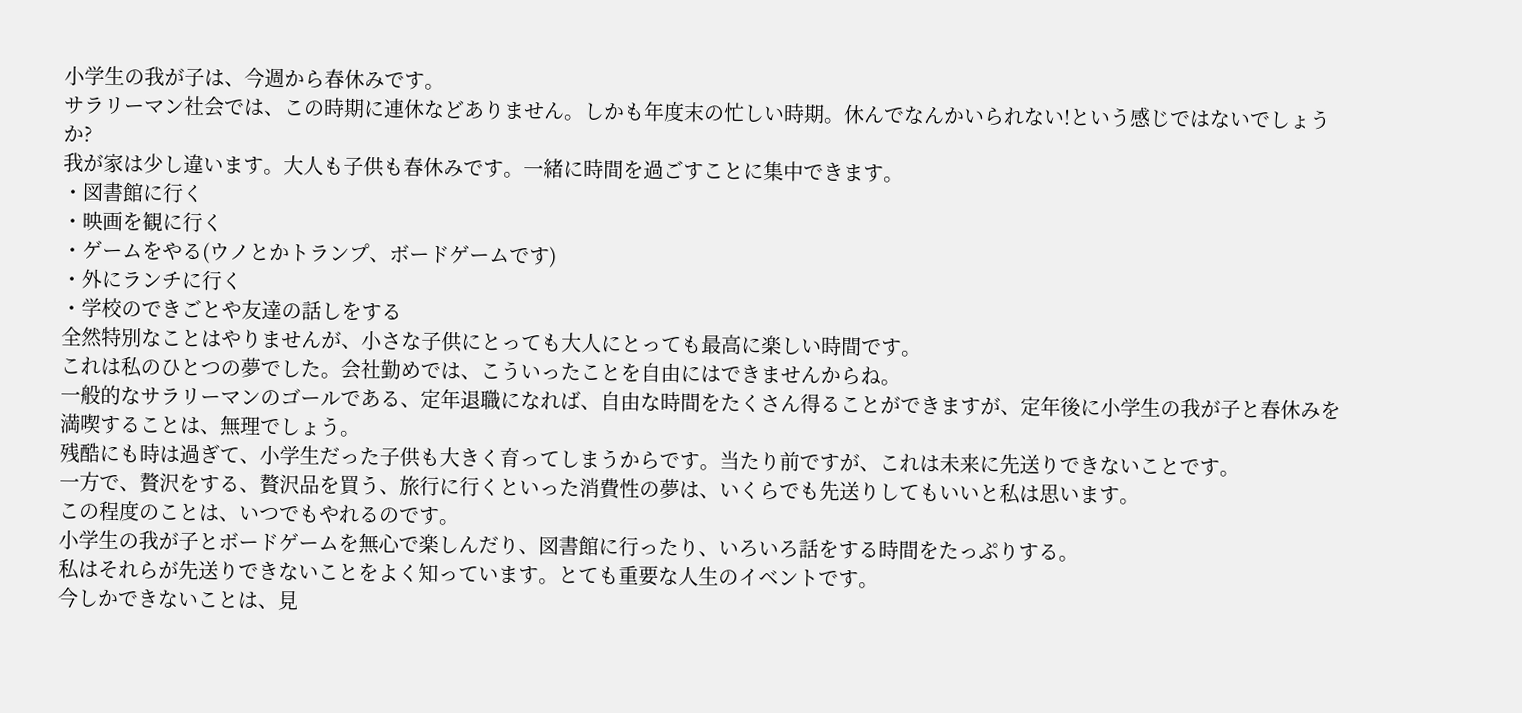小学生の我が子は、今週から春休みです。
サラリーマン社会では、この時期に連休などありません。しかも年度末の忙しい時期。休んでなんかいられない!という感じではないでしょうか?
我が家は少し違います。大人も子供も春休みです。一緒に時間を過ごすことに集中できます。
・図書館に行く
・映画を観に行く
・ゲームをやる(ウノとかトランプ、ボードゲームです)
・外にランチに行く
・学校のできごとや友達の話しをする
全然特別なことはやりませんが、小さな子供にとっても大人にとっても最高に楽しい時間です。
これは私のひとつの夢でした。会社勤めでは、こういったことを自由にはできませんからね。
一般的なサラリーマンのゴールである、定年退職になれば、自由な時間をたくさん得ることができますが、定年後に小学生の我が子と春休みを満喫することは、無理でしょう。
残酷にも時は過ぎて、小学生だった子供も大きく育ってしまうからです。当たり前ですが、これは未来に先送りできないことです。
一方で、贅沢をする、贅沢品を買う、旅行に行くといった消費性の夢は、いくらでも先送りしてもいいと私は思います。
この程度のことは、いつでもやれるのです。
小学生の我が子とボードゲームを無心で楽しんだり、図書館に行ったり、いろいろ話をする時間をたっぷりする。
私はそれらが先送りできないことをよく知っています。とても重要な人生のイベントです。
今しかできないことは、見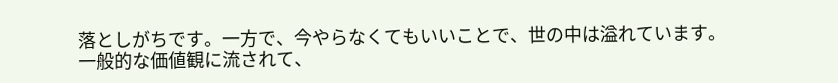落としがちです。一方で、今やらなくてもいいことで、世の中は溢れています。
一般的な価値観に流されて、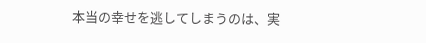本当の幸せを逃してしまうのは、実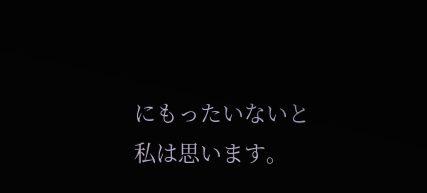にもったいないと私は思います。